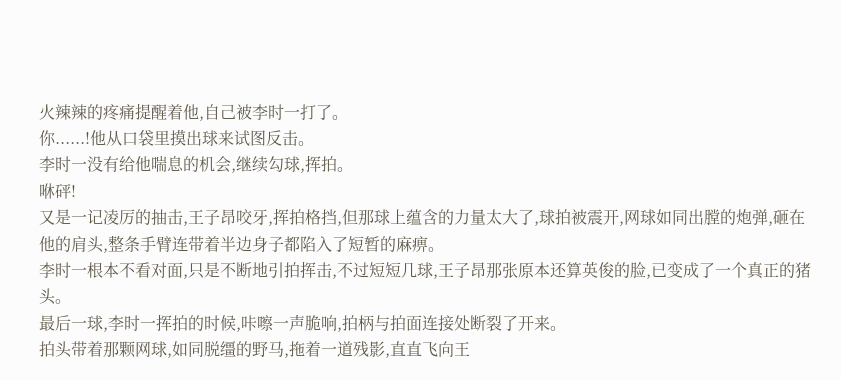火辣辣的疼痛提醒着他,自己被李时一打了。
你......!他从口袋里摸出球来试图反击。
李时一没有给他喘息的机会,继续勾球,挥拍。
咻砰!
又是一记凌厉的抽击,王子昂咬牙,挥拍格挡,但那球上蕴含的力量太大了,球拍被震开,网球如同出膛的炮弹,砸在他的肩头,整条手臂连带着半边身子都陷入了短暂的麻痹。
李时一根本不看对面,只是不断地引拍挥击,不过短短几球,王子昂那张原本还算英俊的脸,已变成了一个真正的猪头。
最后一球,李时一挥拍的时候,咔嚓一声脆响,拍柄与拍面连接处断裂了开来。
拍头带着那颗网球,如同脱缰的野马,拖着一道残影,直直飞向王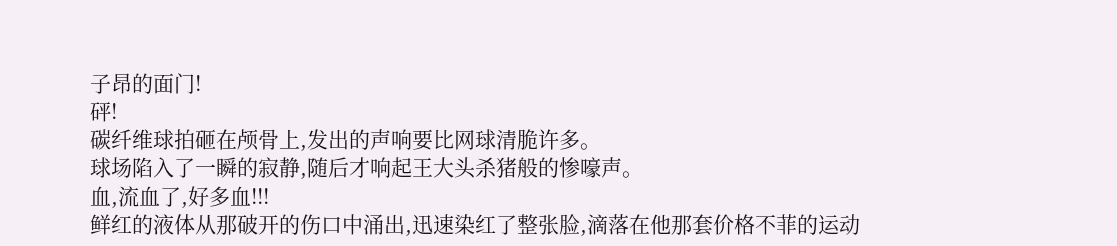子昂的面门!
砰!
碳纤维球拍砸在颅骨上,发出的声响要比网球清脆许多。
球场陷入了一瞬的寂静,随后才响起王大头杀猪般的惨嚎声。
血,流血了,好多血!!!
鲜红的液体从那破开的伤口中涌出,迅速染红了整张脸,滴落在他那套价格不菲的运动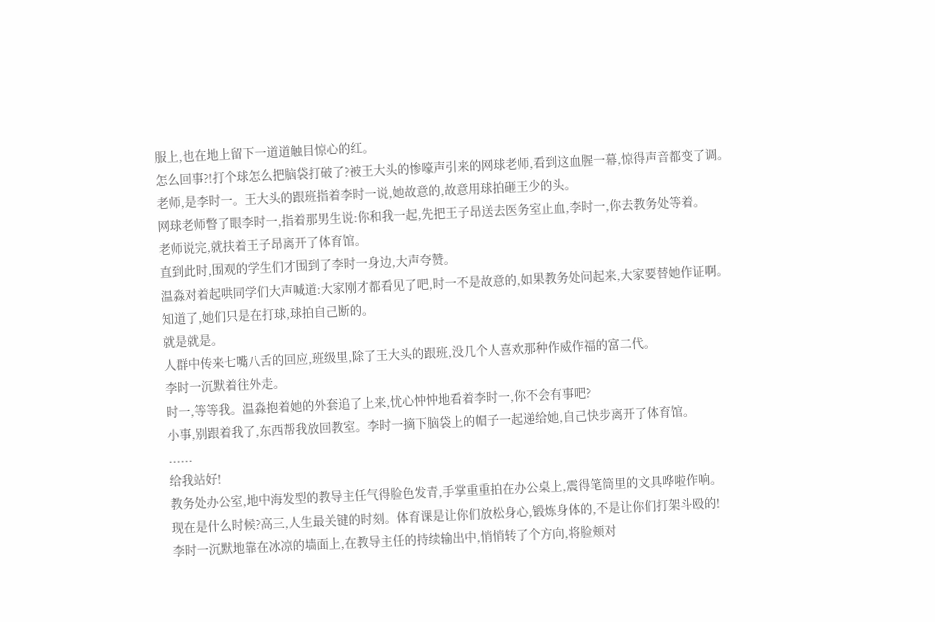服上,也在地上留下一道道触目惊心的红。
怎么回事?!打个球怎么把脑袋打破了?被王大头的惨嚎声引来的网球老师,看到这血腥一幕,惊得声音都变了调。
老师,是李时一。王大头的跟班指着李时一说,她故意的,故意用球拍砸王少的头。
网球老师瞥了眼李时一,指着那男生说:你和我一起,先把王子昂送去医务室止血,李时一,你去教务处等着。
老师说完,就扶着王子昂离开了体育馆。
直到此时,围观的学生们才围到了李时一身边,大声夸赞。
温淼对着起哄同学们大声喊道:大家刚才都看见了吧,时一不是故意的,如果教务处问起来,大家要替她作证啊。
知道了,她们只是在打球,球拍自己断的。
就是就是。
人群中传来七嘴八舌的回应,班级里,除了王大头的跟班,没几个人喜欢那种作威作福的富二代。
李时一沉默着往外走。
时一,等等我。温淼抱着她的外套追了上来,忧心忡忡地看着李时一,你不会有事吧?
小事,别跟着我了,东西帮我放回教室。李时一摘下脑袋上的帽子一起递给她,自己快步离开了体育馆。
......
给我站好!
教务处办公室,地中海发型的教导主任气得脸色发青,手掌重重拍在办公桌上,震得笔筒里的文具哗啦作响。
现在是什么时候?高三,人生最关键的时刻。体育课是让你们放松身心,锻炼身体的,不是让你们打架斗殴的!
李时一沉默地靠在冰凉的墙面上,在教导主任的持续输出中,悄悄转了个方向,将脸颊对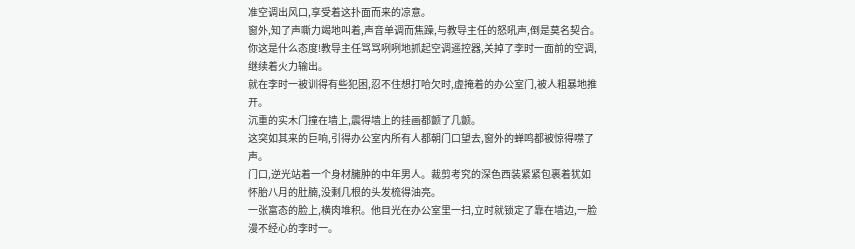准空调出风口,享受着这扑面而来的凉意。
窗外,知了声嘶力竭地叫着,声音单调而焦躁,与教导主任的怒吼声,倒是莫名契合。
你这是什么态度!教导主任骂骂咧咧地抓起空调遥控器,关掉了李时一面前的空调,继续着火力输出。
就在李时一被训得有些犯困,忍不住想打哈欠时,虚掩着的办公室门,被人粗暴地推开。
沉重的实木门撞在墙上,震得墙上的挂画都颤了几颤。
这突如其来的巨响,引得办公室内所有人都朝门口望去,窗外的蝉鸣都被惊得噤了声。
门口,逆光站着一个身材臃肿的中年男人。裁剪考究的深色西装紧紧包裹着犹如怀胎八月的肚腩,没剩几根的头发梳得油亮。
一张富态的脸上,横肉堆积。他目光在办公室里一扫,立时就锁定了靠在墙边,一脸漫不经心的李时一。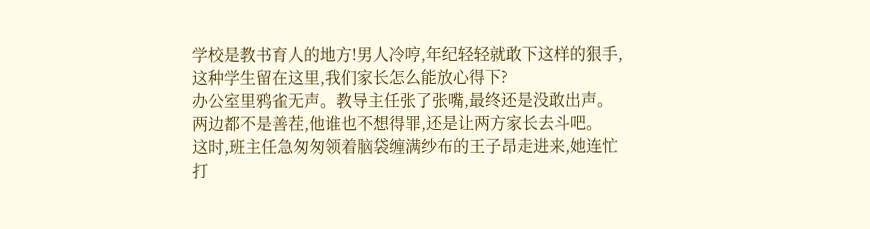学校是教书育人的地方!男人冷哼,年纪轻轻就敢下这样的狠手,这种学生留在这里,我们家长怎么能放心得下?
办公室里鸦雀无声。教导主任张了张嘴,最终还是没敢出声。
两边都不是善茬,他谁也不想得罪,还是让两方家长去斗吧。
这时,班主任急匆匆领着脑袋缠满纱布的王子昂走进来,她连忙打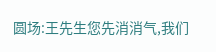圆场:王先生您先消消气,我们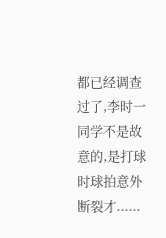都已经调查过了,李时一同学不是故意的,是打球时球拍意外断裂才......